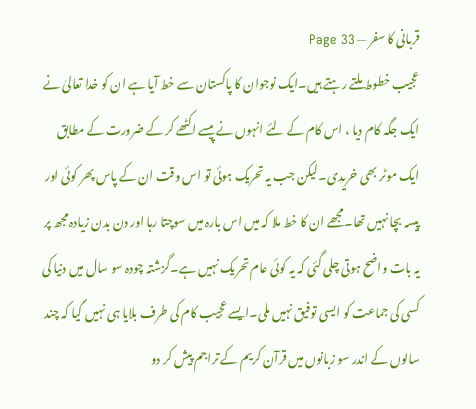قربانی کا سفر — Page 33
عجیب خطوط ملتے رہتے ہیں۔ایک نوجوان کا پاکستان سے خط آیا ہے ان کو خدا تعالیٰ نے ایک جگہ کام دیا ، اس کام کے لئے انہوں نے پیسے اکٹھے کر کے ضرورت کے مطابق ایک موٹر بھی خریدی۔لیکن جب یہ تحریک ہوئی تو اس وقت ان کے پاس پھر کوئی اور پیسہ بچا نہیں تھا۔مجھے ان کا خط ملا کہ میں اس بارہ میں سوچتا رہا اور دن بدن زیادہ مجھ پر یہ بات واضح ہوتی چلی گئی کہ یہ کوئی عام تحریک نہیں ہے۔گزشتہ چودہ سو سال میں دنیا کی کسی کی جماعت کو ایسی توفیق نہیں ملی۔ایسے عجیب کام کی طرف بلایا ہی نہیں گیا کہ چند سالوں کے اندر سو زبانوں میں قرآن کریم کے تراجم پیش کر دو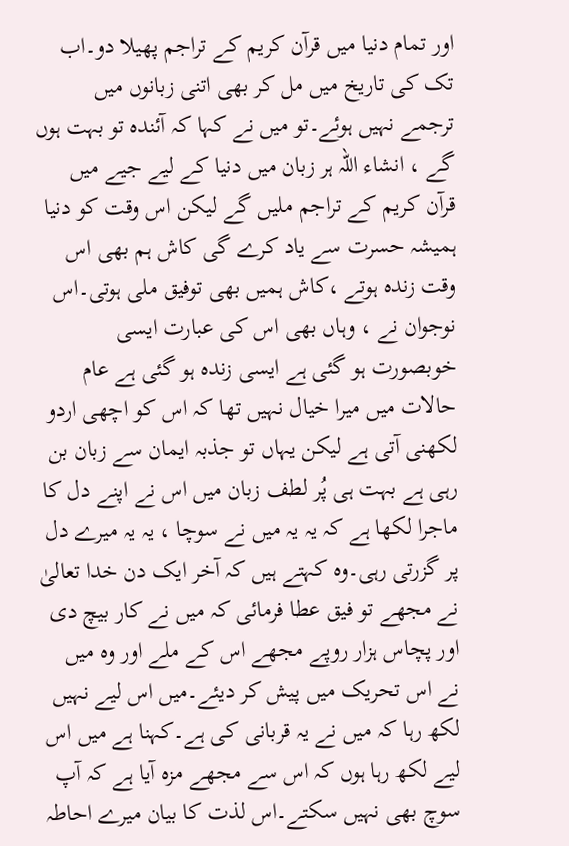اور تمام دنیا میں قرآن کریم کے تراجم پھیلا دو۔اب تک کی تاریخ میں مل کر بھی اتنی زبانوں میں ترجمے نہیں ہوئے۔تو میں نے کہا کہ آئندہ تو بہت ہوں گے ، انشاء اللہ ہر زبان میں دنیا کے لیے جیے میں قرآن کریم کے تراجم ملیں گے لیکن اس وقت کو دنیا ہمیشہ حسرت سے یاد کرے گی کاش ہم بھی اس وقت زندہ ہوتے ،کاش ہمیں بھی توفیق ملی ہوتی۔اس نوجوان نے ، وہاں بھی اس کی عبارت ایسی خوبصورت ہو گئی ہے ایسی زندہ ہو گئی ہے عام حالات میں میرا خیال نہیں تھا کہ اس کو اچھی اردو لکھنی آتی ہے لیکن یہاں تو جذبہ ایمان سے زبان بن رہی ہے بہت ہی پُر لطف زبان میں اس نے اپنے دل کا ماجرا لکھا ہے کہ یہ یہ میں نے سوچا ، یہ یہ میرے دل پر گزرتی رہی۔وہ کہتے ہیں کہ آخر ایک دن خدا تعالیٰ نے مجھے تو فیق عطا فرمائی کہ میں نے کار بیچ دی اور پچاس ہزار روپے مجھے اس کے ملے اور وہ میں نے اس تحریک میں پیش کر دیئے۔میں اس لیے نہیں لکھ رہا کہ میں نے یہ قربانی کی ہے۔کہنا ہے میں اس لیے لکھ رہا ہوں کہ اس سے مجھے مزہ آیا ہے کہ آپ سوچ بھی نہیں سکتے۔اس لذت کا بیان میرے احاطہ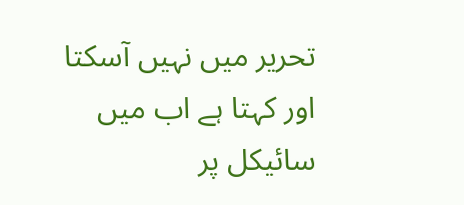تحریر میں نہیں آسکتا اور کہتا ہے اب میں سائیکل پر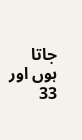جاتا ہوں اور 33